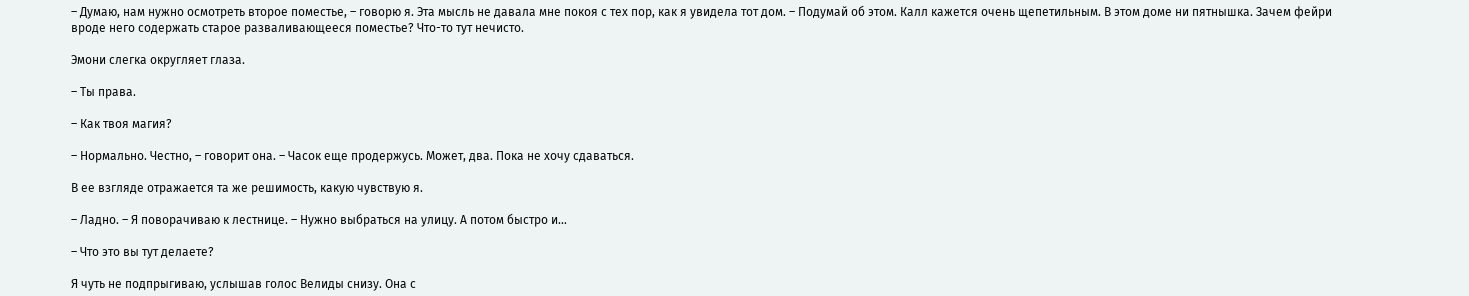– Думаю, нам нужно осмотреть второе поместье, – говорю я. Эта мысль не давала мне покоя с тех пор, как я увидела тот дом. – Подумай об этом. Калл кажется очень щепетильным. В этом доме ни пятнышка. Зачем фейри вроде него содержать старое разваливающееся поместье? Что-то тут нечисто.

Эмони слегка округляет глаза.

– Ты права.

– Как твоя магия?

– Нормально. Честно, – говорит она. – Часок еще продержусь. Может, два. Пока не хочу сдаваться.

В ее взгляде отражается та же решимость, какую чувствую я.

– Ладно. – Я поворачиваю к лестнице. – Нужно выбраться на улицу. А потом быстро и…

– Что это вы тут делаете?

Я чуть не подпрыгиваю, услышав голос Велиды снизу. Она с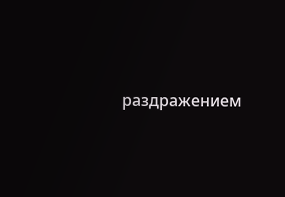раздражением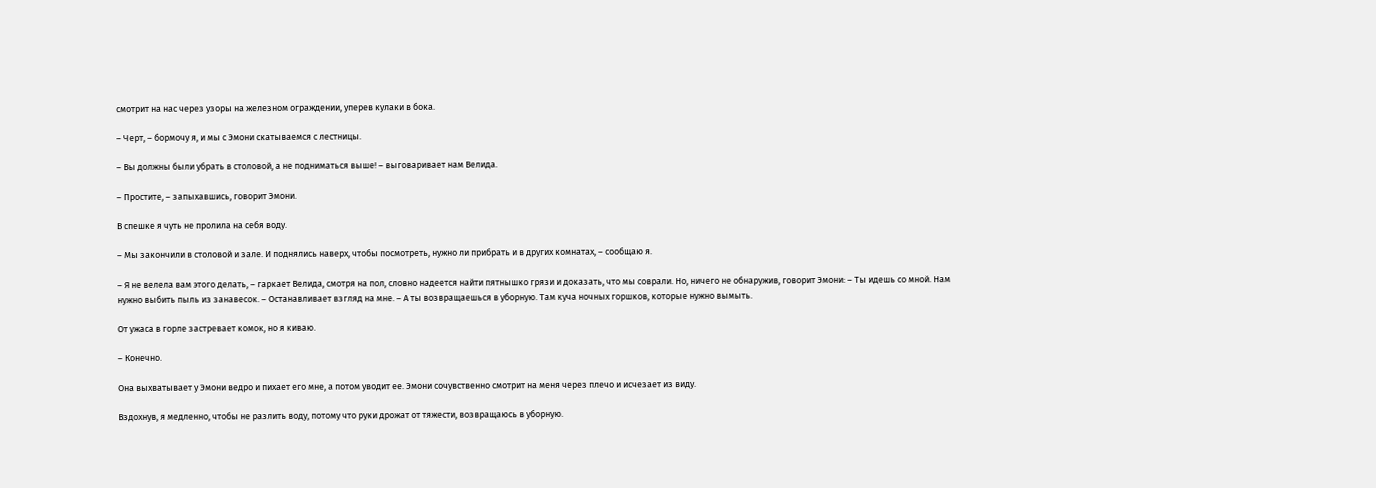смотрит на нас через узоры на железном ограждении, уперев кулаки в бока.

– Черт, – бормочу я, и мы с Эмони скатываемся с лестницы.

– Вы должны были убрать в столовой, а не подниматься выше! – выговаривает нам Велида.

– Простите, – запыхавшись, говорит Эмони.

В спешке я чуть не пролила на себя воду.

– Мы закончили в столовой и зале. И поднялись наверх, чтобы посмотреть, нужно ли прибрать и в других комнатах, – сообщаю я.

– Я не велела вам этого делать, – гаркает Велида, смотря на пол, словно надеется найти пятнышко грязи и доказать, что мы соврали. Но, ничего не обнаружив, говорит Эмони: – Ты идешь со мной. Нам нужно выбить пыль из занавесок. – Останавливает взгляд на мне. – А ты возвращаешься в уборную. Там куча ночных горшков, которые нужно вымыть.

От ужаса в горле застревает комок, но я киваю.

– Конечно.

Она выхватывает у Эмони ведро и пихает его мне, а потом уводит ее. Эмони сочувственно смотрит на меня через плечо и исчезает из виду.

Вздохнув, я медленно, чтобы не разлить воду, потому что руки дрожат от тяжести, возвращаюсь в уборную.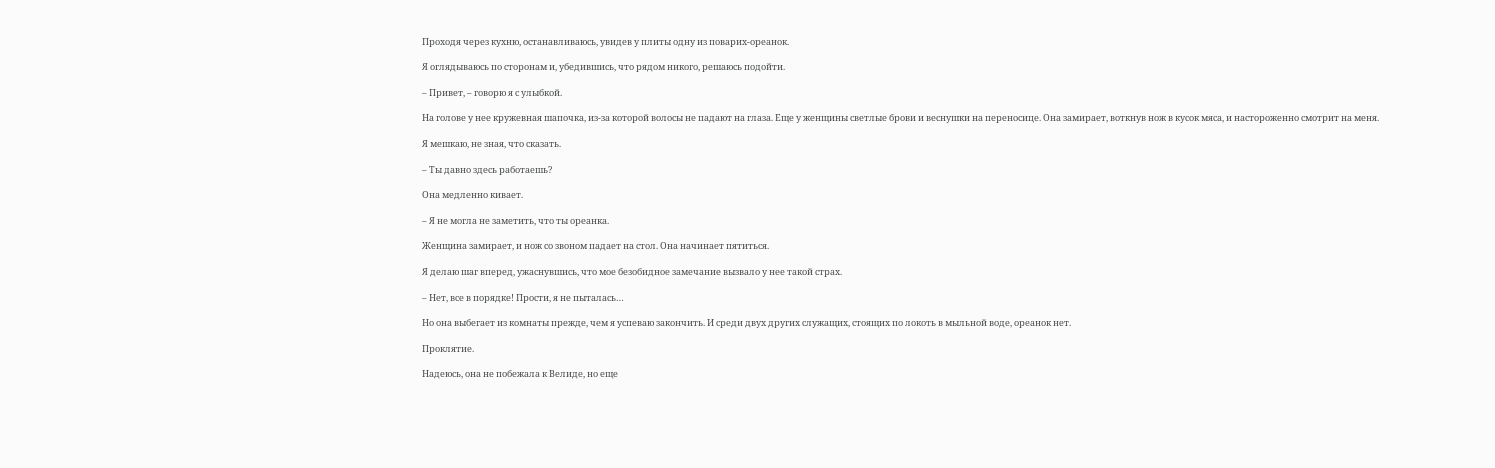Проходя через кухню, останавливаюсь, увидев у плиты одну из поварих-ореанок.

Я оглядываюсь по сторонам и, убедившись, что рядом никого, решаюсь подойти.

– Привет, – говорю я с улыбкой.

На голове у нее кружевная шапочка, из-за которой волосы не падают на глаза. Еще у женщины светлые брови и веснушки на переносице. Она замирает, воткнув нож в кусок мяса, и настороженно смотрит на меня.

Я мешкаю, не зная, что сказать.

– Ты давно здесь работаешь?

Она медленно кивает.

– Я не могла не заметить, что ты ореанка.

Женщина замирает, и нож со звоном падает на стол. Она начинает пятиться.

Я делаю шаг вперед, ужаснувшись, что мое безобидное замечание вызвало у нее такой страх.

– Нет, все в порядке! Прости, я не пыталась…

Но она выбегает из комнаты прежде, чем я успеваю закончить. И среди двух других служащих, стоящих по локоть в мыльной воде, ореанок нет.

Проклятие.

Надеюсь, она не побежала к Велиде, но еще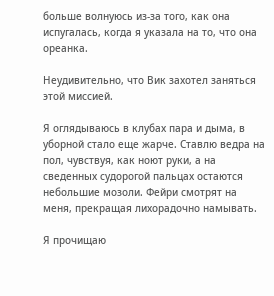больше волнуюсь из-за того, как она испугалась, когда я указала на то, что она ореанка.

Неудивительно, что Вик захотел заняться этой миссией.

Я оглядываюсь в клубах пара и дыма, в уборной стало еще жарче. Ставлю ведра на пол, чувствуя, как ноют руки, а на сведенных судорогой пальцах остаются небольшие мозоли. Фейри смотрят на меня, прекращая лихорадочно намывать.

Я прочищаю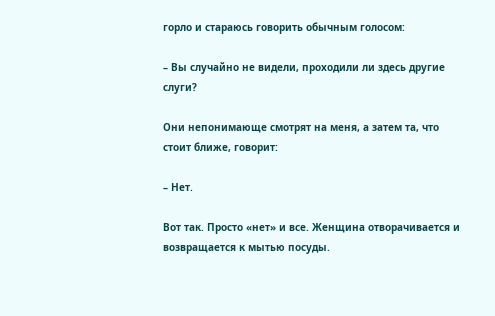горло и стараюсь говорить обычным голосом:

– Вы случайно не видели, проходили ли здесь другие слуги?

Они непонимающе смотрят на меня, а затем та, что стоит ближе, говорит:

– Нет.

Вот так. Просто «нет» и все. Женщина отворачивается и возвращается к мытью посуды.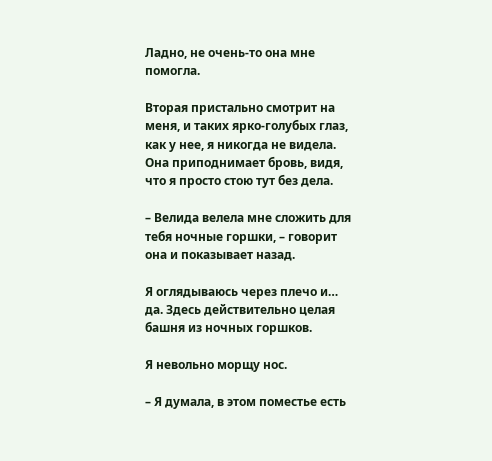Ладно, не очень-то она мне помогла.

Вторая пристально смотрит на меня, и таких ярко-голубых глаз, как у нее, я никогда не видела. Она приподнимает бровь, видя, что я просто стою тут без дела.

– Велида велела мне сложить для тебя ночные горшки, – говорит она и показывает назад.

Я оглядываюсь через плечо и… да. Здесь действительно целая башня из ночных горшков.

Я невольно морщу нос.

– Я думала, в этом поместье есть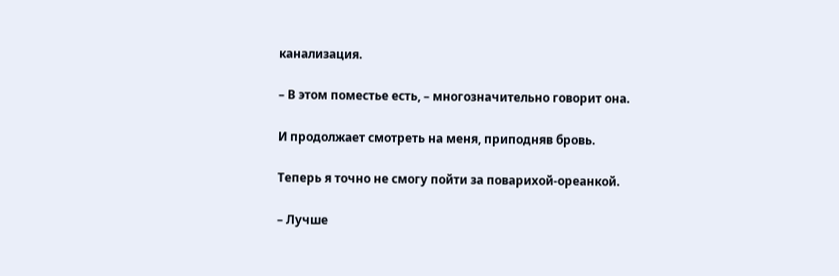канализация.

– В этом поместье есть, – многозначительно говорит она.

И продолжает смотреть на меня, приподняв бровь.

Теперь я точно не смогу пойти за поварихой-ореанкой.

– Лучше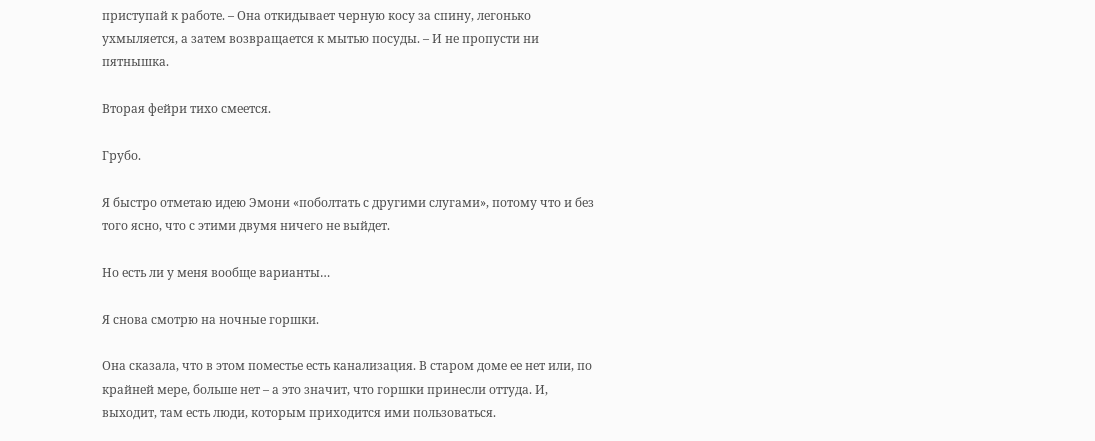приступай к работе. – Она откидывает черную косу за спину, легонько ухмыляется, а затем возвращается к мытью посуды. – И не пропусти ни пятнышка.

Вторая фейри тихо смеется.

Грубо.

Я быстро отметаю идею Эмони «поболтать с другими слугами», потому что и без того ясно, что с этими двумя ничего не выйдет.

Но есть ли у меня вообще варианты…

Я снова смотрю на ночные горшки.

Она сказала, что в этом поместье есть канализация. В старом доме ее нет или, по крайней мере, больше нет – а это значит, что горшки принесли оттуда. И, выходит, там есть люди, которым приходится ими пользоваться.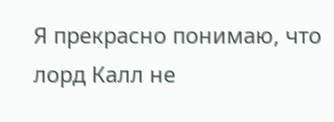Я прекрасно понимаю, что лорд Калл не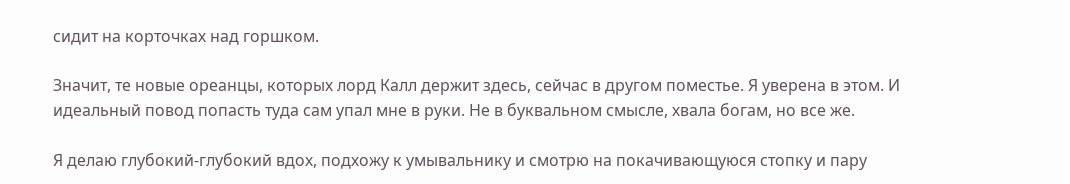сидит на корточках над горшком.

Значит, те новые ореанцы, которых лорд Калл держит здесь, сейчас в другом поместье. Я уверена в этом. И идеальный повод попасть туда сам упал мне в руки. Не в буквальном смысле, хвала богам, но все же.

Я делаю глубокий-глубокий вдох, подхожу к умывальнику и смотрю на покачивающуюся стопку и пару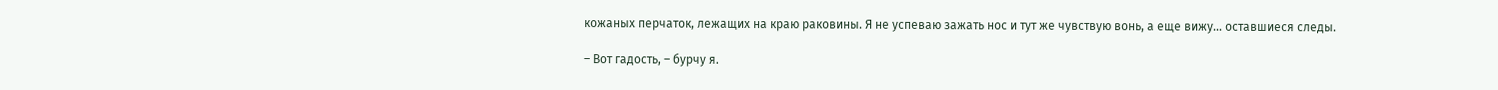кожаных перчаток, лежащих на краю раковины. Я не успеваю зажать нос и тут же чувствую вонь, а еще вижу… оставшиеся следы.

– Вот гадость, – бурчу я.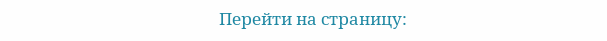Перейти на страницу: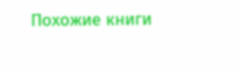Похожие книги